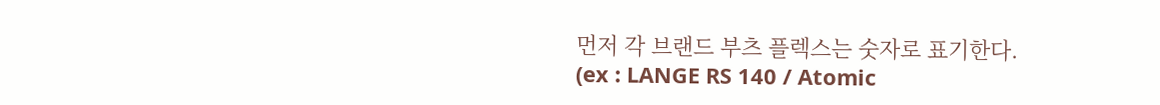먼저 각 브랜드 부츠 플렉스는 숫자로 표기한다.
(ex : LANGE RS 140 / Atomic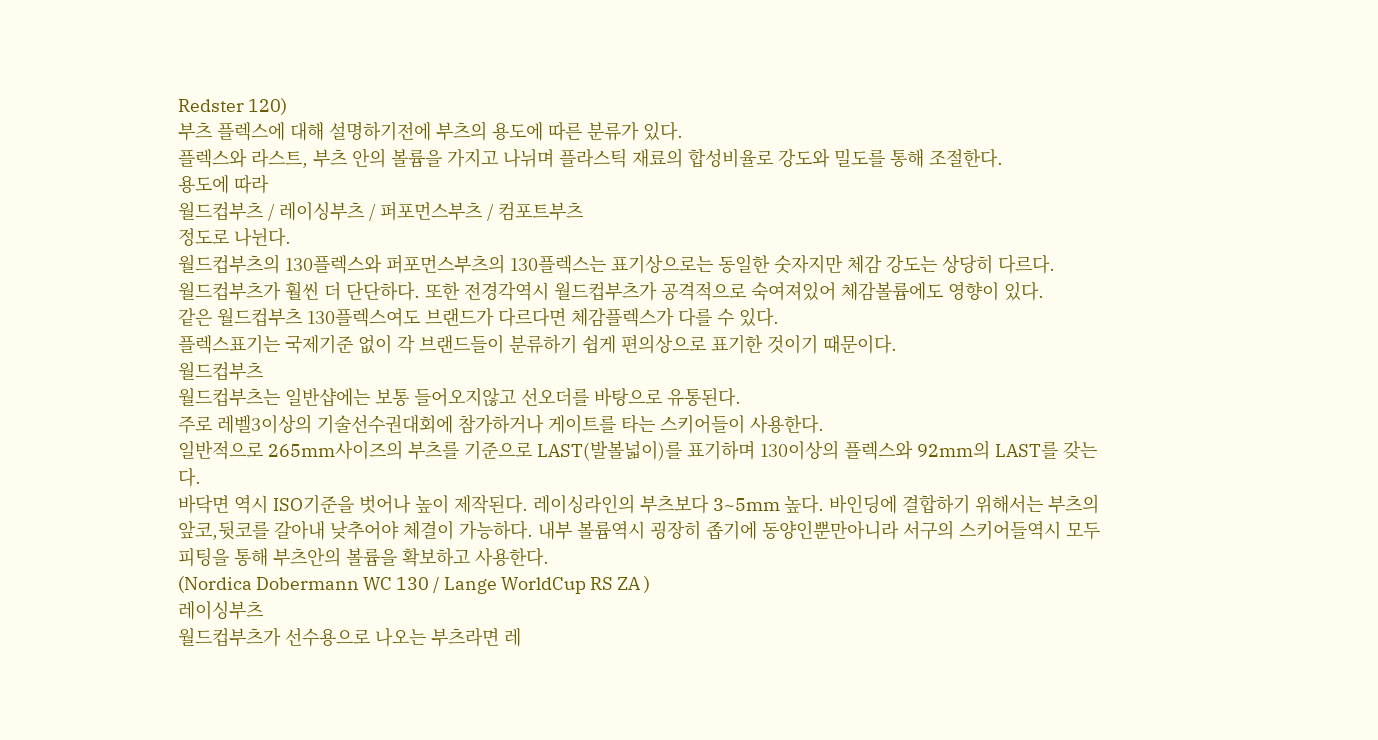Redster 120)
부츠 플렉스에 대해 설명하기전에 부츠의 용도에 따른 분류가 있다.
플렉스와 라스트, 부츠 안의 볼륨을 가지고 나뉘며 플라스틱 재료의 합성비율로 강도와 밀도를 통해 조절한다.
용도에 따라
월드컵부츠 / 레이싱부츠 / 퍼포먼스부츠 / 컴포트부츠
정도로 나뉜다.
월드컵부츠의 130플렉스와 퍼포먼스부츠의 130플렉스는 표기상으로는 동일한 숫자지만 체감 강도는 상당히 다르다.
월드컵부츠가 훨씬 더 단단하다. 또한 전경각역시 월드컵부츠가 공격적으로 숙여져있어 체감볼륨에도 영향이 있다.
같은 월드컵부츠 130플렉스여도 브랜드가 다르다면 체감플렉스가 다를 수 있다.
플렉스표기는 국제기준 없이 각 브랜드들이 분류하기 쉽게 편의상으로 표기한 것이기 때문이다.
월드컵부츠
월드컵부츠는 일반샵에는 보통 들어오지않고 선오더를 바탕으로 유통된다.
주로 레벨3이상의 기술선수권대회에 참가하거나 게이트를 타는 스키어들이 사용한다.
일반적으로 265mm사이즈의 부츠를 기준으로 LAST(발볼넓이)를 표기하며 130이상의 플렉스와 92mm의 LAST를 갖는다.
바닥면 역시 ISO기준을 벗어나 높이 제작된다. 레이싱라인의 부츠보다 3~5mm 높다. 바인딩에 결합하기 위해서는 부츠의 앞코,뒷코를 갈아내 낮추어야 체결이 가능하다. 내부 볼륨역시 굉장히 좁기에 동양인뿐만아니라 서구의 스키어들역시 모두 피팅을 통해 부츠안의 볼륨을 확보하고 사용한다.
(Nordica Dobermann WC 130 / Lange WorldCup RS ZA )
레이싱부츠
월드컵부츠가 선수용으로 나오는 부츠라면 레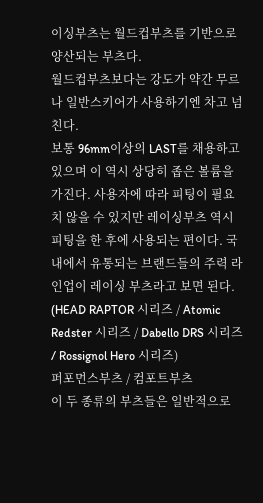이싱부츠는 월드컵부츠를 기반으로 양산되는 부츠다.
월드컵부츠보다는 강도가 약간 무르나 일반스키어가 사용하기엔 차고 넘친다.
보통 96mm이상의 LAST를 채용하고 있으며 이 역시 상당히 좁은 볼륨을 가진다. 사용자에 따라 피팅이 필요치 않을 수 있지만 레이싱부츠 역시 피팅을 한 후에 사용되는 편이다. 국내에서 유통되는 브랜드들의 주력 라인업이 레이싱 부츠라고 보면 된다.
(HEAD RAPTOR 시리즈 / Atomic Redster 시리즈 / Dabello DRS 시리즈 / Rossignol Hero 시리즈)
퍼포먼스부츠 / 컴포트부츠
이 두 종류의 부츠들은 일반적으로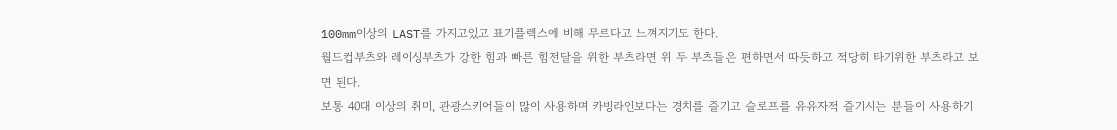100mm이상의 LAST를 가지고있고 표기플렉스에 비해 무르다고 느껴지기도 한다.
월드컵부츠와 레이싱부츠가 강한 힘과 빠른 힘전달을 위한 부츠라면 위 두 부츠들은 편하면서 따듯하고 적당히 타기위한 부츠라고 보면 된다.
보통 40대 이상의 취미, 관광스키어들이 많이 사용하며 카빙라인보다는 경치를 즐기고 슬로프를 유유자적 즐기시는 분들이 사용하기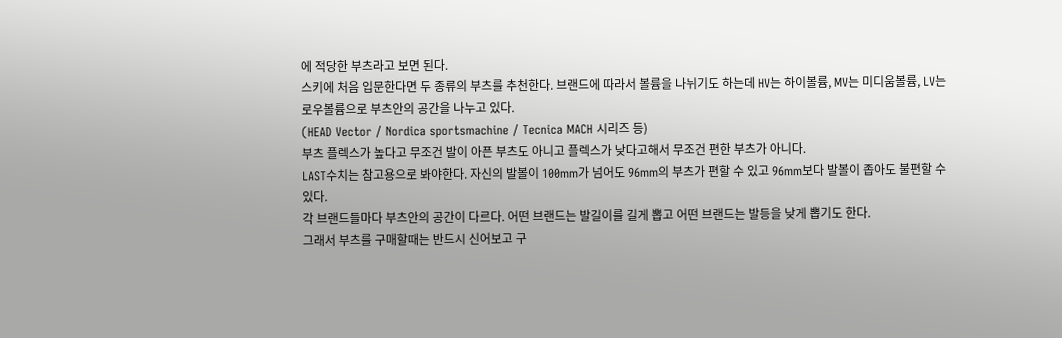에 적당한 부츠라고 보면 된다.
스키에 처음 입문한다면 두 종류의 부츠를 추천한다. 브랜드에 따라서 볼륨을 나뉘기도 하는데 HV는 하이볼륨, MV는 미디움볼륨, LV는 로우볼륨으로 부츠안의 공간을 나누고 있다.
(HEAD Vector / Nordica sportsmachine / Tecnica MACH 시리즈 등)
부츠 플렉스가 높다고 무조건 발이 아픈 부츠도 아니고 플렉스가 낮다고해서 무조건 편한 부츠가 아니다.
LAST수치는 참고용으로 봐야한다. 자신의 발볼이 100mm가 넘어도 96mm의 부츠가 편할 수 있고 96mm보다 발볼이 좁아도 불편할 수 있다.
각 브랜드들마다 부츠안의 공간이 다르다. 어떤 브랜드는 발길이를 길게 뽑고 어떤 브랜드는 발등을 낮게 뽑기도 한다.
그래서 부츠를 구매할때는 반드시 신어보고 구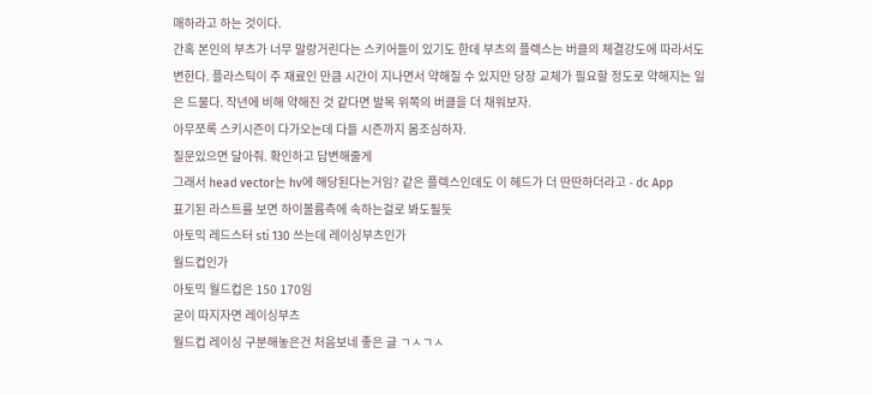매하라고 하는 것이다.
간혹 본인의 부츠가 너무 말랑거린다는 스키어들이 있기도 한데 부츠의 플렉스는 버클의 체결강도에 따라서도 변한다. 플라스틱이 주 재료인 만큼 시간이 지나면서 약해질 수 있지만 당장 교체가 필요할 정도로 약해지는 일은 드물다. 작년에 비해 약해진 것 같다면 발목 위쪽의 버클을 더 채워보자.
아무쪼록 스키시즌이 다가오는데 다들 시즌까지 몸조심하자.
질문있으면 달아줘. 확인하고 답변해줄게
그래서 head vector는 hv에 해당된다는거임? 같은 플렉스인데도 이 헤드가 더 딴딴하더라고 - dc App
표기된 라스트를 보면 하이볼륨측에 속하는걸로 봐도될듯
아토믹 레드스터 sti 130 쓰는데 레이싱부츠인가
월드컵인가
아토믹 월드컵은 150 170임
굳이 따지자면 레이싱부츠
월드컵 레이싱 구분해놓은건 처음보네 좋은 글 ㄱㅅㄱㅅ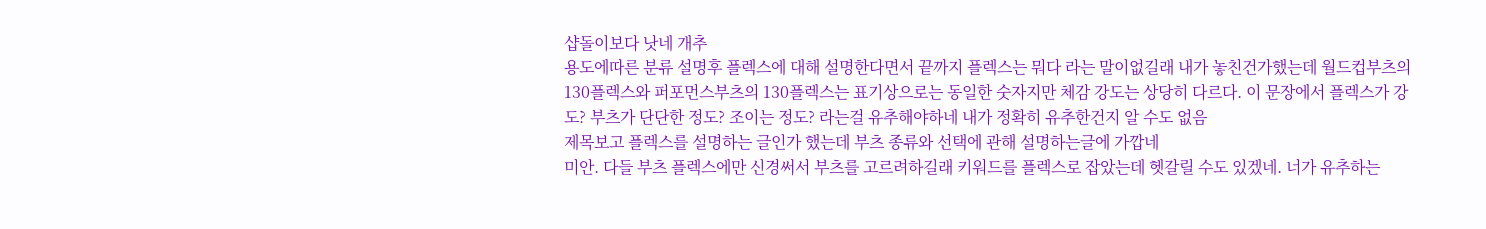샵돌이보다 낫네 개추
용도에따른 분류 설명후 플렉스에 대해 설명한다면서 끝까지 플렉스는 뭐다 라는 말이없길래 내가 놓친건가했는데 월드컵부츠의 130플렉스와 퍼포먼스부츠의 130플렉스는 표기상으로는 동일한 숫자지만 체감 강도는 상당히 다르다. 이 문장에서 플렉스가 강도? 부츠가 단단한 정도? 조이는 정도? 라는걸 유추해야하네 내가 정확히 유추한건지 알 수도 없음
제목보고 플렉스를 설명하는 글인가 했는데 부츠 종류와 선택에 관해 설명하는글에 가깝네
미안. 다들 부츠 플렉스에만 신경써서 부츠를 고르려하길래 키워드를 플렉스로 잡았는데 헷갈릴 수도 있겠네. 너가 유추하는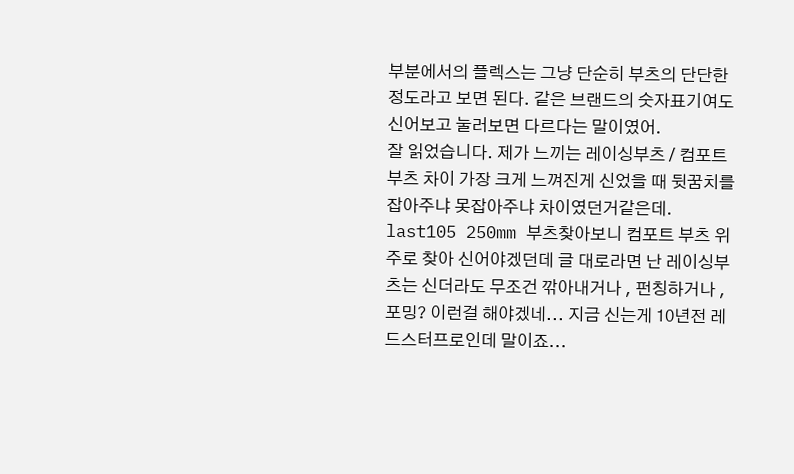부분에서의 플렉스는 그냥 단순히 부츠의 단단한 정도라고 보면 된다. 같은 브랜드의 숫자표기여도 신어보고 눌러보면 다르다는 말이였어.
잘 읽었습니다. 제가 느끼는 레이싱부츠 / 컴포트부츠 차이 가장 크게 느껴진게 신었을 때 뒷꿈치를 잡아주냐 못잡아주냐 차이였던거같은데. last105 250mm 부츠찾아보니 컴포트 부츠 위주로 찾아 신어야겠던데 글 대로라면 난 레이싱부츠는 신더라도 무조건 깎아내거나 , 펀칭하거나 , 포밍? 이런걸 해야겠네... 지금 신는게 10년전 레드스터프로인데 말이죠...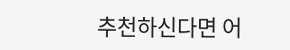추천하신다면 어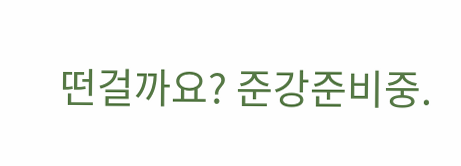떤걸까요? 준강준비중.